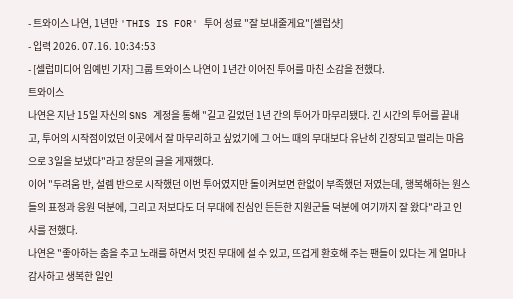- 트와이스 나연, 1년만 'THIS IS FOR' 투어 성료 "잘 보내줄게요"[셀럽샷]
- 입력 2026. 07.16. 10:34:53
- [셀럽미디어 임예빈 기자] 그룹 트와이스 나연이 1년간 이어진 투어를 마친 소감을 전했다.
트와이스
나연은 지난 15일 자신의 SNS 계정을 통해 "길고 길었던 1년 간의 투어가 마무리됐다. 긴 시간의 투어를 끝내고, 투어의 시작점이었던 이곳에서 잘 마무리하고 싶었기에 그 어느 때의 무대보다 유난히 긴장되고 떨리는 마음으로 3일을 보냈다"라고 장문의 글을 게재했다.
이어 "두려움 반, 설렘 반으로 시작했던 이번 투어였지만 돌이켜보면 한없이 부족했던 저였는데, 행복해하는 원스들의 표정과 응원 덕분에, 그리고 저보다도 더 무대에 진심인 든든한 지원군들 덕분에 여기까지 잘 왔다"라고 인사를 전했다.
나연은 "좋아하는 춤을 추고 노래를 하면서 멋진 무대에 설 수 있고, 뜨겁게 환호해 주는 팬들이 있다는 게 얼마나 감사하고 생복한 일인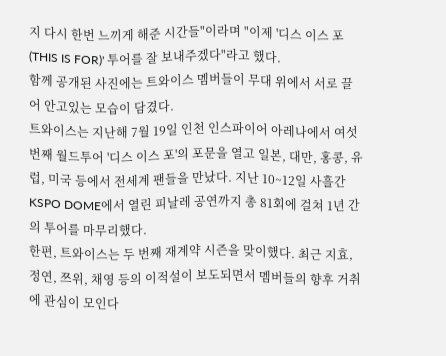지 다시 한번 느끼게 해준 시간들"이라며 "이제 '디스 이스 포(THIS IS FOR)' 투어를 잘 보내주겠다"라고 했다.
함께 공개된 사진에는 트와이스 멤버들이 무대 위에서 서로 끌어 안고있는 모습이 담겼다.
트와이스는 지난해 7월 19일 인천 인스파이어 아레나에서 여섯번째 월드투어 '디스 이스 포'의 포문을 열고 일본, 대만, 홍콩, 유럽, 미국 등에서 전세계 팬들을 만났다. 지난 10~12일 사흘간 KSPO DOME에서 열린 피날레 공연까지 총 81회에 걸쳐 1년 간의 투어를 마무리했다.
한편, 트와이스는 두 번째 재계약 시즌을 맞이했다. 최근 지효, 정연, 쯔위, 채영 등의 이적설이 보도되면서 멤버들의 향후 거취에 관심이 모인다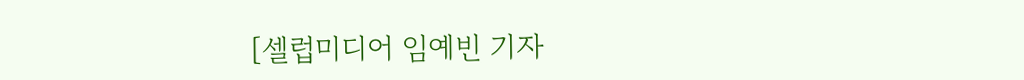[셀럽미디어 임예빈 기자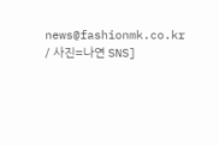news@fashionmk.co.kr / 사진=나연 SNS]